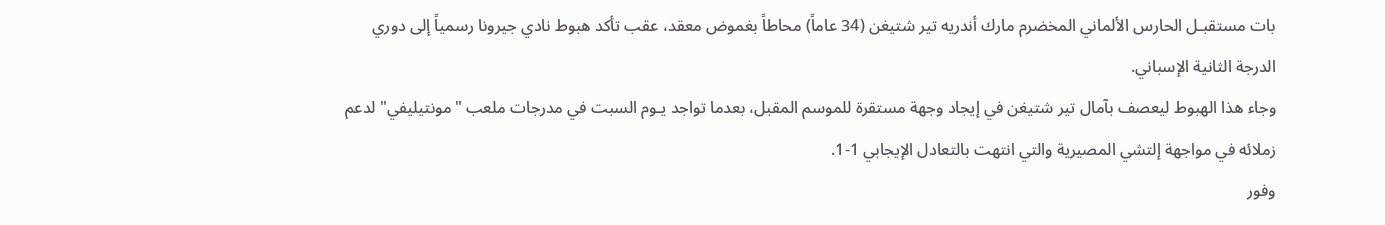بات مستقبـل الحارس الألماني المخضرم مارك أندريه تير شتيغن (34 عاماً) محاطاً بغموض معقد، عقب تأكد هبوط نادي جيرونا رسمياً إلى دوري الدرجة الثانية الإسباني.
وجاء هذا الهبوط ليعصف بآمال تير شتيغن في إيجاد وجهة مستقرة للموسم المقبل، بعدما تواجد يـوم السبت في مدرجات ملعب "مونتيليفي" لدعم زملائه في مواجهة إلتشي المصيرية والتي انتهت بالتعادل الإيجابي 1-1.
وفور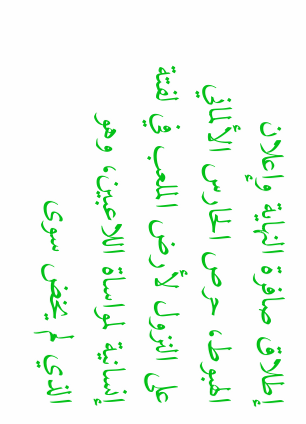إطلاق صافرة النهاية وإعلان الهبوط، حرص الحارس الألماني على النزول لأرض الملعب في لفتة إنسانية لمواساة اللاعبين، وهو الذي لم يخض سوى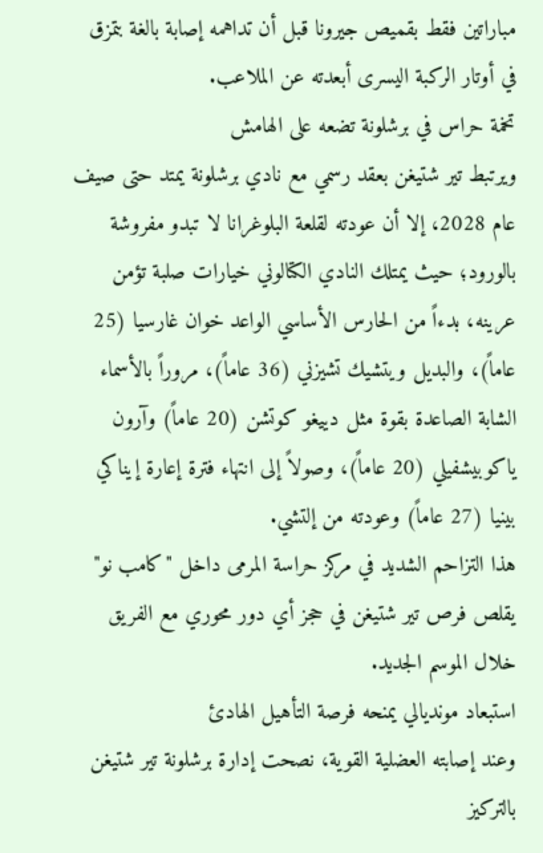مباراتين فقط بقميص جيرونا قبل أن تداهمه إصابة بالغة بتمزق في أوتار الركبة اليسرى أبعدته عن الملاعب.
تخمة حراس في برشلونة تضعه على الهامش
ويرتبط تير شتيغن بعقد رسمي مع نادي برشلونة يمتد حتى صيف عام 2028، إلا أن عودته لقلعة البلوغرانا لا تبدو مفروشة بالورود؛ حيث يمتلك النادي الكتالوني خيارات صلبة تؤمن عرينه، بدءاً من الحارس الأساسي الواعد خوان غارسيا (25 عاماً)، والبديل ويتشيك تشيزني (36 عاماً)، مروراً بالأسماء الشابة الصاعدة بقوة مثل دييغو كوتشن (20 عاماً) وآرون ياكوبيشفيلي (20 عاماً)، وصولاً إلى انتهاء فترة إعارة إيناكي بينيا (27 عاماً) وعودته من إلتشي.
هذا التزاحم الشديد في مركز حراسة المرمى داخل "كامب نو" يقلص فرص تير شتيغن في حجز أي دور محوري مع الفريق خلال الموسم الجديد.
استبعاد مونديالي يمنحه فرصة التأهيل الهادئ
وعند إصابته العضلية القوية، نصحت إدارة برشلونة تير شتيغن بالتركيز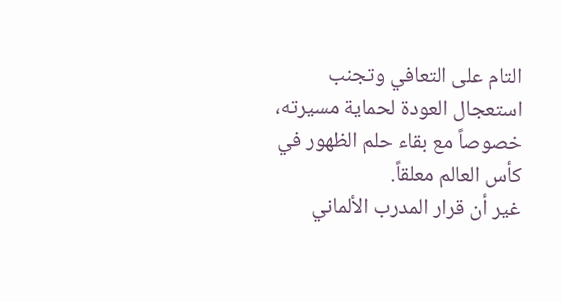التام على التعافي وتجنب استعجال العودة لحماية مسيرته، خصوصاً مع بقاء حلم الظهور في كأس العالم معلقاً.
غير أن قرار المدرب الألماني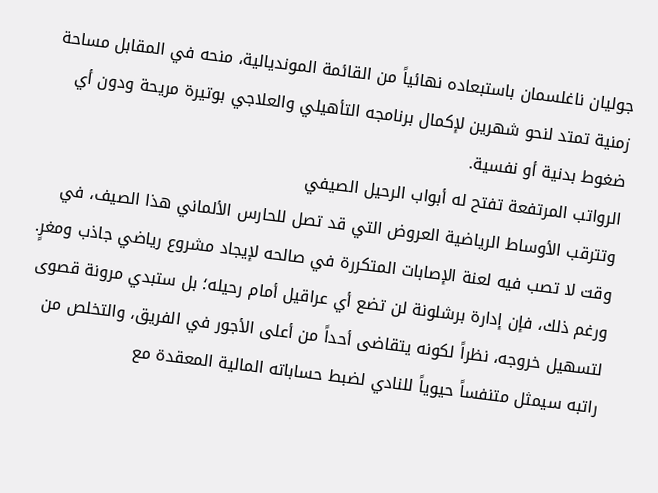جوليان ناغلسمان باستبعاده نهائياً من القائمة المونديالية، منحه في المقابل مساحة زمنية تمتد لنحو شهرين لإكمال برنامجه التأهيلي والعلاجي بوتيرة مريحة ودون أي ضغوط بدنية أو نفسية.
الرواتب المرتفعة تفتح له أبواب الرحيل الصيفي
وتترقب الأوساط الرياضية العروض التي قد تصل للحارس الألماني هذا الصيف، في وقت لا تصب فيه لعنة الإصابات المتكررة في صالحه لإيجاد مشروع رياضي جاذب ومغرٍ.
ورغم ذلك، فإن إدارة برشلونة لن تضع أي عراقيل أمام رحيله؛ بل ستبدي مرونة قصوى لتسهيل خروجه، نظراً لكونه يتقاضى أحداً من أعلى الأجور في الفريق، والتخلص من راتبه سيمثل متنفساً حيوياً للنادي لضبط حساباته المالية المعقدة مع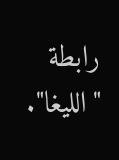رابطة "الليغا".